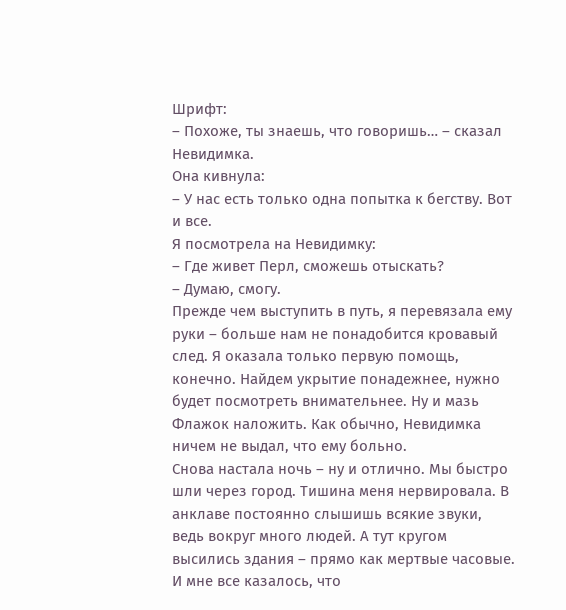Шрифт:
– Похоже, ты знаешь, что говоришь… – сказал Невидимка.
Она кивнула:
– У нас есть только одна попытка к бегству. Вот и все.
Я посмотрела на Невидимку:
– Где живет Перл, сможешь отыскать?
– Думаю, смогу.
Прежде чем выступить в путь, я перевязала ему руки – больше нам не понадобится кровавый след. Я оказала только первую помощь, конечно. Найдем укрытие понадежнее, нужно будет посмотреть внимательнее. Ну и мазь Флажок наложить. Как обычно, Невидимка ничем не выдал, что ему больно.
Снова настала ночь – ну и отлично. Мы быстро шли через город. Тишина меня нервировала. В анклаве постоянно слышишь всякие звуки, ведь вокруг много людей. А тут кругом высились здания – прямо как мертвые часовые. И мне все казалось, что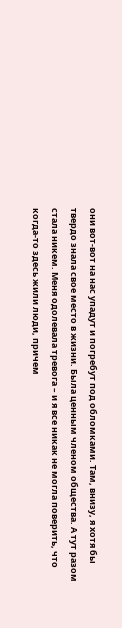они вот-вот на нас упадут и погребут под обломками. Там, внизу, я хотя бы твердо знала свое место в жизни. Была ценным членом общества. А тут разом стала никем. Меня одолевала тревога – и я все никак не могла поверить, что когда-то здесь жили люди, причем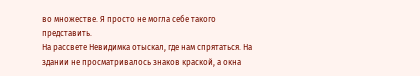во множестве. Я просто не могла себе такого представить.
На рассвете Невидимка отыскал, где нам спрятаться. На здании не просматривалось знаков краской, а окна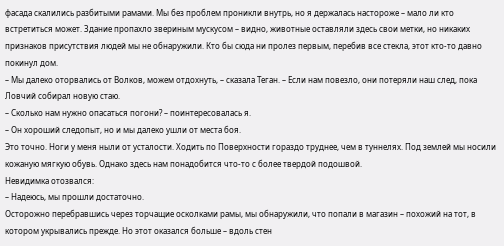фасада скалились разбитыми рамами. Мы без проблем проникли внутрь, но я держалась настороже – мало ли кто встретиться может. Здание пропахло звериным мускусом – видно, животные оставляли здесь свои метки, но никаких признаков присутствия людей мы не обнаружили. Кто бы сюда ни пролез первым, перебив все стекла, этот кто-то давно покинул дом.
– Мы далеко оторвались от Волков, можем отдохнуть, – сказала Теган. – Если нам повезло, они потеряли наш след, пока Ловчий собирал новую стаю.
– Сколько нам нужно опасаться погони? – поинтересовалась я.
– Он хороший следопыт, но и мы далеко ушли от места боя.
Это точно. Ноги у меня ныли от усталости. Ходить по Поверхности гораздо труднее, чем в туннелях. Под землей мы носили кожаную мягкую обувь. Однако здесь нам понадобится что-то с более твердой подошвой.
Невидимка отозвался:
– Надеюсь, мы прошли достаточно.
Осторожно перебравшись через торчащие осколками рамы, мы обнаружили, что попали в магазин – похожий на тот, в котором укрывались прежде. Но этот оказался больше – вдоль стен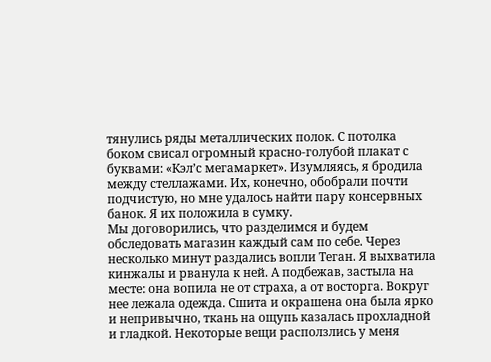тянулись ряды металлических полок. С потолка боком свисал огромный красно-голубой плакат с буквами: «Кэл’с мегамаркет». Изумляясь, я бродила между стеллажами. Их, конечно, обобрали почти подчистую, но мне удалось найти пару консервных банок. Я их положила в сумку.
Мы договорились, что разделимся и будем обследовать магазин каждый сам по себе. Через несколько минут раздались вопли Теган. Я выхватила кинжалы и рванула к ней. А подбежав, застыла на месте: она вопила не от страха, а от восторга. Вокруг нее лежала одежда. Сшита и окрашена она была ярко и непривычно, ткань на ощупь казалась прохладной и гладкой. Некоторые вещи расползлись у меня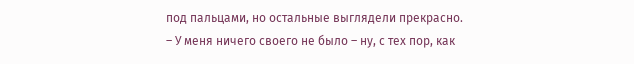под пальцами, но остальные выглядели прекрасно.
– У меня ничего своего не было – ну, с тех пор, как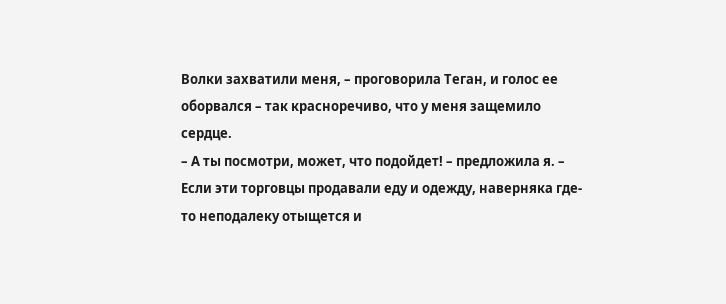Волки захватили меня, – проговорила Теган, и голос ее оборвался – так красноречиво, что у меня защемило сердце.
– А ты посмотри, может, что подойдет! – предложила я. – Если эти торговцы продавали еду и одежду, наверняка где-то неподалеку отыщется и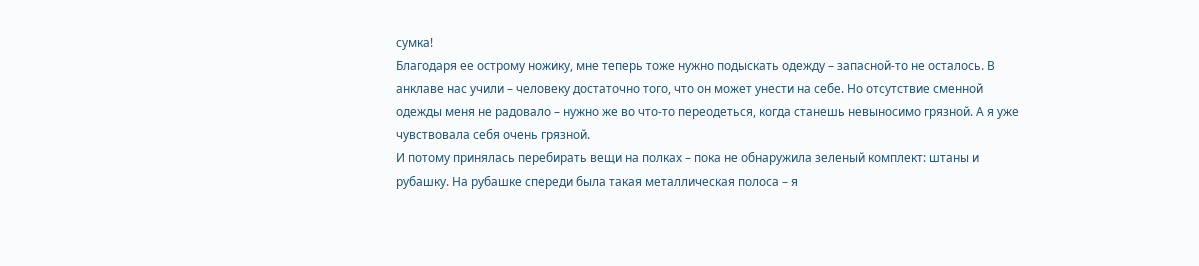сумка!
Благодаря ее острому ножику, мне теперь тоже нужно подыскать одежду – запасной-то не осталось. В анклаве нас учили – человеку достаточно того, что он может унести на себе. Но отсутствие сменной одежды меня не радовало – нужно же во что-то переодеться, когда станешь невыносимо грязной. А я уже чувствовала себя очень грязной.
И потому принялась перебирать вещи на полках – пока не обнаружила зеленый комплект: штаны и рубашку. На рубашке спереди была такая металлическая полоса – я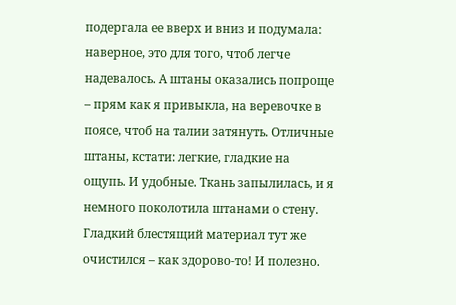подергала ее вверх и вниз и подумала: наверное, это для того, чтоб легче надевалось. А штаны оказались попроще – прям как я привыкла, на веревочке в поясе, чтоб на талии затянуть. Отличные штаны, кстати: легкие, гладкие на ощупь. И удобные. Ткань запылилась, и я немного поколотила штанами о стену. Гладкий блестящий материал тут же очистился – как здорово-то! И полезно.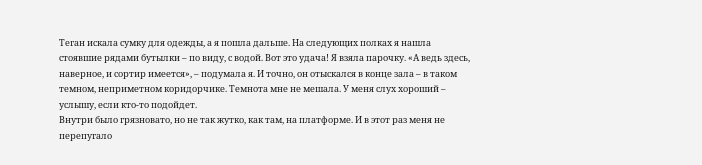Теган искала сумку для одежды, а я пошла дальше. На следующих полках я нашла стоявшие рядами бутылки – по виду, с водой. Вот это удача! Я взяла парочку. «А ведь здесь, наверное, и сортир имеется», – подумала я. И точно, он отыскался в конце зала – в таком темном, неприметном коридорчике. Темнота мне не мешала. У меня слух хороший – услышу, если кто-то подойдет.
Внутри было грязновато, но не так жутко, как там, на платформе. И в этот раз меня не перепугало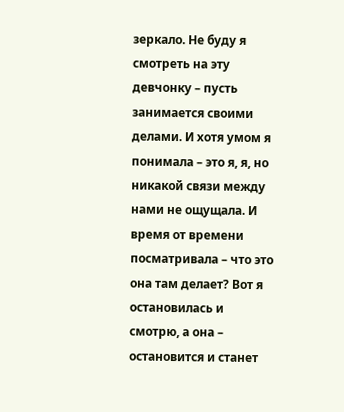зеркало. Не буду я смотреть на эту девчонку – пусть занимается своими делами. И хотя умом я понимала – это я, я, но никакой связи между нами не ощущала. И время от времени посматривала – что это она там делает? Вот я остановилась и смотрю, а она – остановится и станет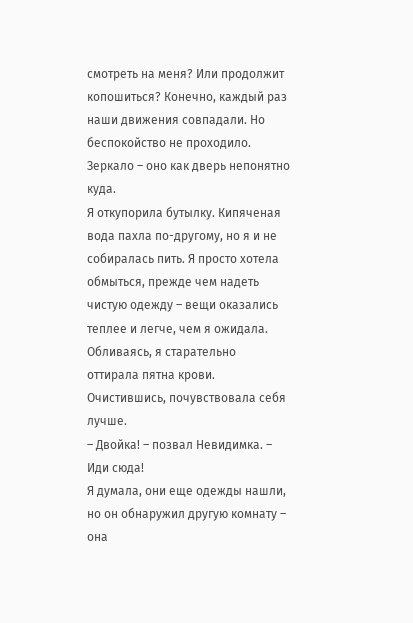смотреть на меня? Или продолжит копошиться? Конечно, каждый раз наши движения совпадали. Но беспокойство не проходило. Зеркало – оно как дверь непонятно куда.
Я откупорила бутылку. Кипяченая вода пахла по-другому, но я и не собиралась пить. Я просто хотела обмыться, прежде чем надеть чистую одежду – вещи оказались теплее и легче, чем я ожидала. Обливаясь, я старательно оттирала пятна крови. Очистившись, почувствовала себя лучше.
– Двойка! – позвал Невидимка. – Иди сюда!
Я думала, они еще одежды нашли, но он обнаружил другую комнату – она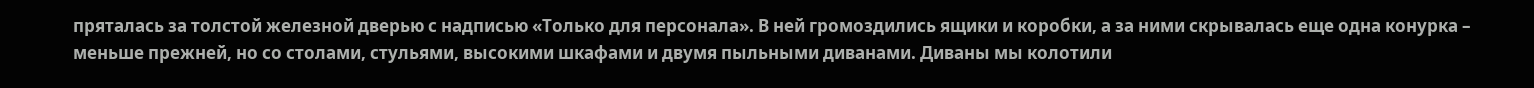пряталась за толстой железной дверью с надписью «Только для персонала». В ней громоздились ящики и коробки, а за ними скрывалась еще одна конурка – меньше прежней, но со столами, стульями, высокими шкафами и двумя пыльными диванами. Диваны мы колотили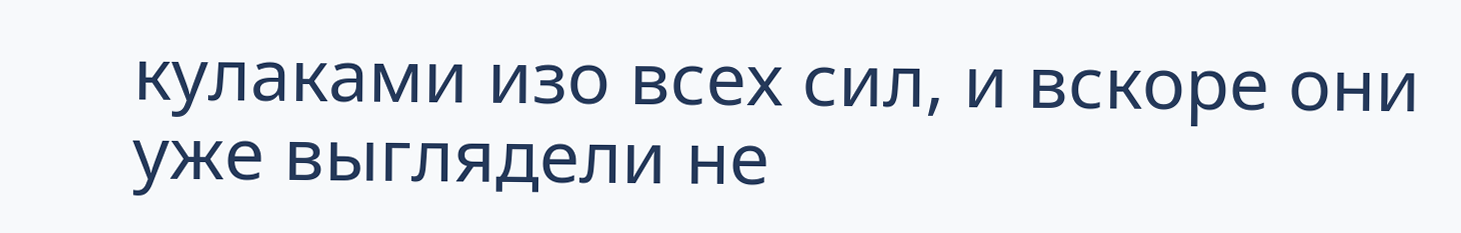кулаками изо всех сил, и вскоре они уже выглядели не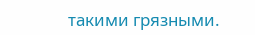такими грязными.